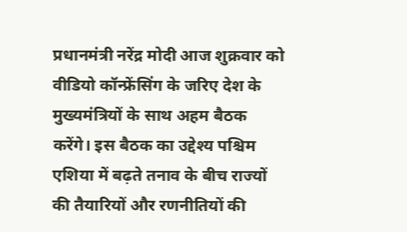प्रधानमंत्री नरेंद्र मोदी आज शुक्रवार को वीडियो कॉन्फ्रेंसिंग के जरिए देश के मुख्यमंत्रियों के साथ अहम बैठक करेंगे। इस बैठक का उद्देश्य पश्चिम एशिया में बढ़ते तनाव के बीच राज्यों की तैयारियों और रणनीतियों की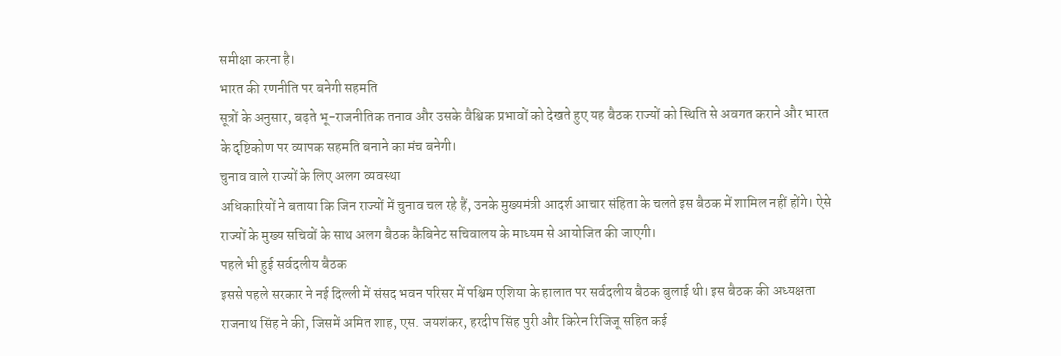समीक्षा करना है।
भारत की रणनीति पर बनेगी सहमति
सूत्रों के अनुसार, बढ़ते भू-राजनीतिक तनाव और उसके वैश्विक प्रभावों को देखते हुए यह बैठक राज्यों को स्थिति से अवगत कराने और भारत के दृष्टिकोण पर व्यापक सहमति बनाने का मंच बनेगी।
चुनाव वाले राज्यों के लिए अलग व्यवस्था
अधिकारियों ने बताया कि जिन राज्यों में चुनाव चल रहे हैं, उनके मुख्यमंत्री आदर्श आचार संहिता के चलते इस बैठक में शामिल नहीं होंगे। ऐसे राज्यों के मुख्य सचिवों के साथ अलग बैठक कैबिनेट सचिवालय के माध्यम से आयोजित की जाएगी।
पहले भी हुई सर्वदलीय बैठक
इससे पहले सरकार ने नई दिल्ली में संसद भवन परिसर में पश्चिम एशिया के हालात पर सर्वदलीय बैठक बुलाई थी। इस बैठक की अध्यक्षता राजनाथ सिंह ने की, जिसमें अमित शाह, एस. जयशंकर, हरदीप सिंह पुरी और किरेन रिजिजू सहित कई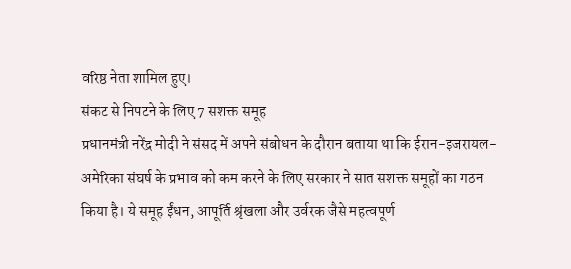वरिष्ठ नेता शामिल हुए।
संकट से निपटने के लिए 7 सशक्त समूह
प्रधानमंत्री नरेंद्र मोदी ने संसद में अपने संबोधन के दौरान बताया था कि ईरान-इजरायल-अमेरिका संघर्ष के प्रभाव को कम करने के लिए सरकार ने सात सशक्त समूहों का गठन किया है। ये समूह ईंधन, आपूर्ति श्रृंखला और उर्वरक जैसे महत्वपूर्ण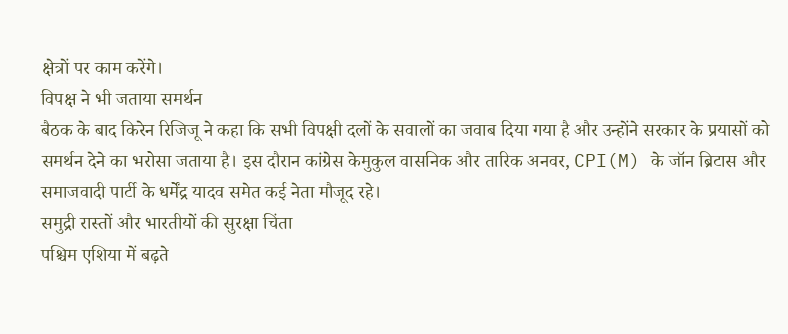क्षेत्रों पर काम करेंगे।
विपक्ष ने भी जताया समर्थन
बैठक के बाद किरेन रिजिजू ने कहा कि सभी विपक्षी दलों के सवालों का जवाब दिया गया है और उन्होंने सरकार के प्रयासों को समर्थन देने का भरोसा जताया है। इस दौरान कांग्रेस केमुकुल वासनिक और तारिक अनवर, CPI(M) के जॉन ब्रिटास और समाजवादी पार्टी के धर्मेंद्र यादव समेत कई नेता मौजूद रहे।
समुद्री रास्तों और भारतीयों की सुरक्षा चिंता
पश्चिम एशिया में बढ़ते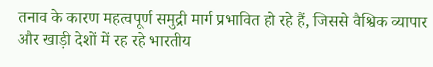तनाव के कारण महत्वपूर्ण समुद्री मार्ग प्रभावित हो रहे हैं, जिससे वैश्विक व्यापार और खाड़ी देशों में रह रहे भारतीय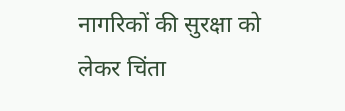नागरिकों की सुरक्षा को लेकर चिंता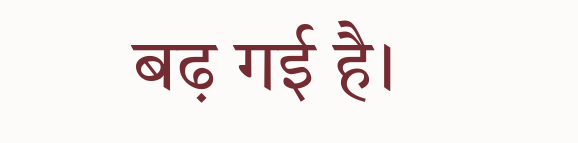बढ़ गई है।